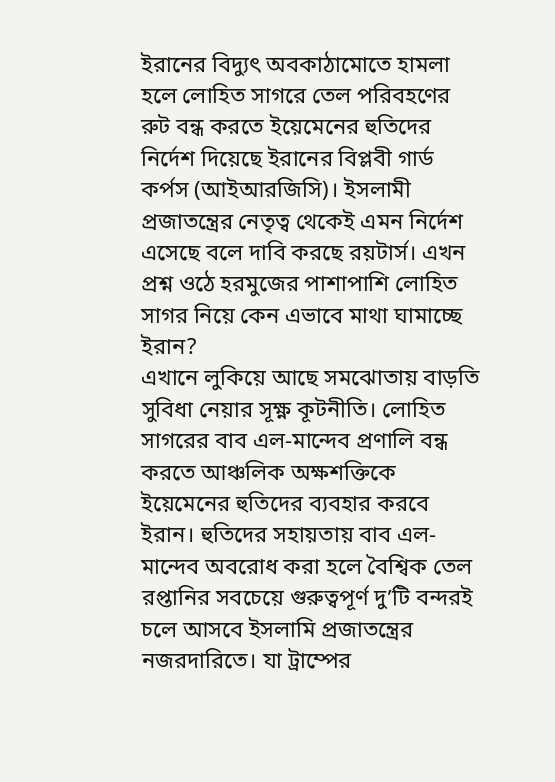ইরানের বিদ্যুৎ অবকাঠামোতে হামলা হলে লোহিত সাগরে তেল পরিবহণের রুট বন্ধ করতে ইয়েমেনের হুতিদের নির্দেশ দিয়েছে ইরানের বিপ্লবী গার্ড কর্পস (আইআরজিসি)। ইসলামী প্রজাতন্ত্রের নেতৃত্ব থেকেই এমন নির্দেশ এসেছে বলে দাবি করছে রয়টার্স। এখন প্রশ্ন ওঠে হরমুজের পাশাপাশি লোহিত সাগর নিয়ে কেন এভাবে মাথা ঘামাচ্ছে ইরান?
এখানে লুকিয়ে আছে সমঝোতায় বাড়তি সুবিধা নেয়ার সূক্ষ্ণ কূটনীতি। লোহিত সাগরের বাব এল-মান্দেব প্রণালি বন্ধ করতে আঞ্চলিক অক্ষশক্তিকে ইয়েমেনের হুতিদের ব্যবহার করবে ইরান। হুতিদের সহায়তায় বাব এল-মান্দেব অবরোধ করা হলে বৈশ্বিক তেল রপ্তানির সবচেয়ে গুরুত্বপূর্ণ দু’টি বন্দরই চলে আসবে ইসলামি প্রজাতন্ত্রের নজরদারিতে। যা ট্রাম্পের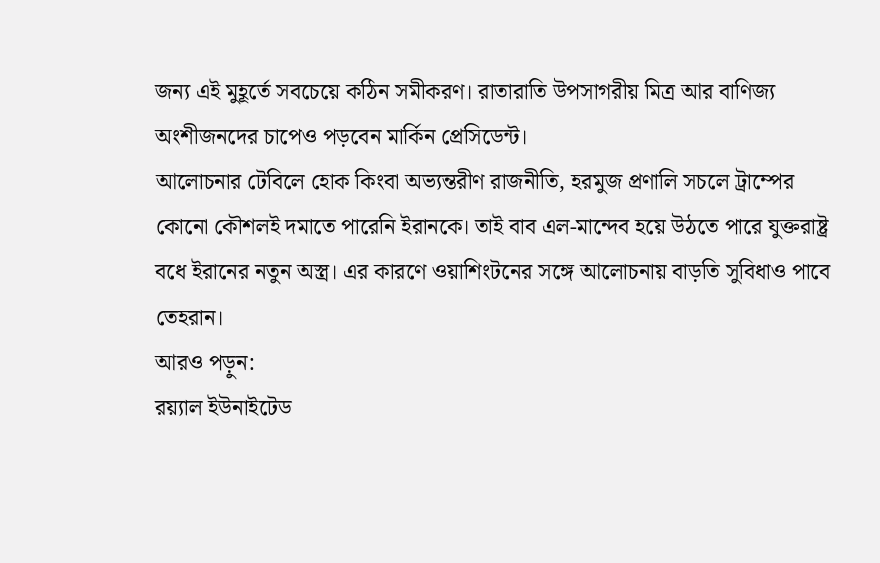জন্য এই মুহূর্তে সবচেয়ে কঠিন সমীকরণ। রাতারাতি উপসাগরীয় মিত্র আর বাণিজ্য অংশীজনদের চাপেও পড়বেন মার্কিন প্রেসিডেন্ট।
আলোচনার টেবিলে হোক কিংবা অভ্যন্তরীণ রাজনীতি, হরমুজ প্রণালি সচলে ট্রাম্পের কোনো কৌশলই দমাতে পারেনি ইরানকে। তাই বাব এল-মান্দেব হয়ে উঠতে পারে যুক্তরাষ্ট্র বধে ইরানের নতুন অস্ত্র। এর কারণে ওয়াশিংটনের সঙ্গে আলোচনায় বাড়তি সুবিধাও পাবে তেহরান।
আরও পড়ুন:
রয়্যাল ইউনাইটেড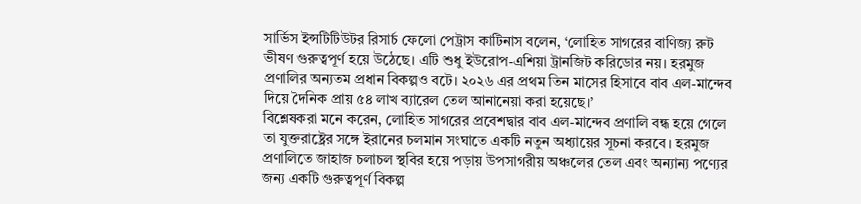সার্ভিস ইন্সটিটিউটর রিসার্চ ফেলো পেট্রাস কাটিনাস বলেন, ‘লোহিত সাগরের বাণিজ্য রুট ভীষণ গুরুত্বপূর্ণ হয়ে উঠেছে। এটি শুধু ইউরোপ-এশিয়া ট্রানজিট করিডোর নয়। হরমুজ প্রণালির অন্যতম প্রধান বিকল্পও বটে। ২০২৬ এর প্রথম তিন মাসের হিসাবে বাব এল-মান্দেব দিয়ে দৈনিক প্রায় ৫৪ লাখ ব্যারেল তেল আনানেয়া করা হয়েছে।’
বিশ্লেষকরা মনে করেন, লোহিত সাগরের প্রবেশদ্বার বাব এল-মান্দেব প্রণালি বন্ধ হয়ে গেলে তা যুক্তরাষ্ট্রের সঙ্গে ইরানের চলমান সংঘাতে একটি নতুন অধ্যায়ের সূচনা করবে। হরমুজ প্রণালিতে জাহাজ চলাচল স্থবির হয়ে পড়ায় উপসাগরীয় অঞ্চলের তেল এবং অন্যান্য পণ্যের জন্য একটি গুরুত্বপূর্ণ বিকল্প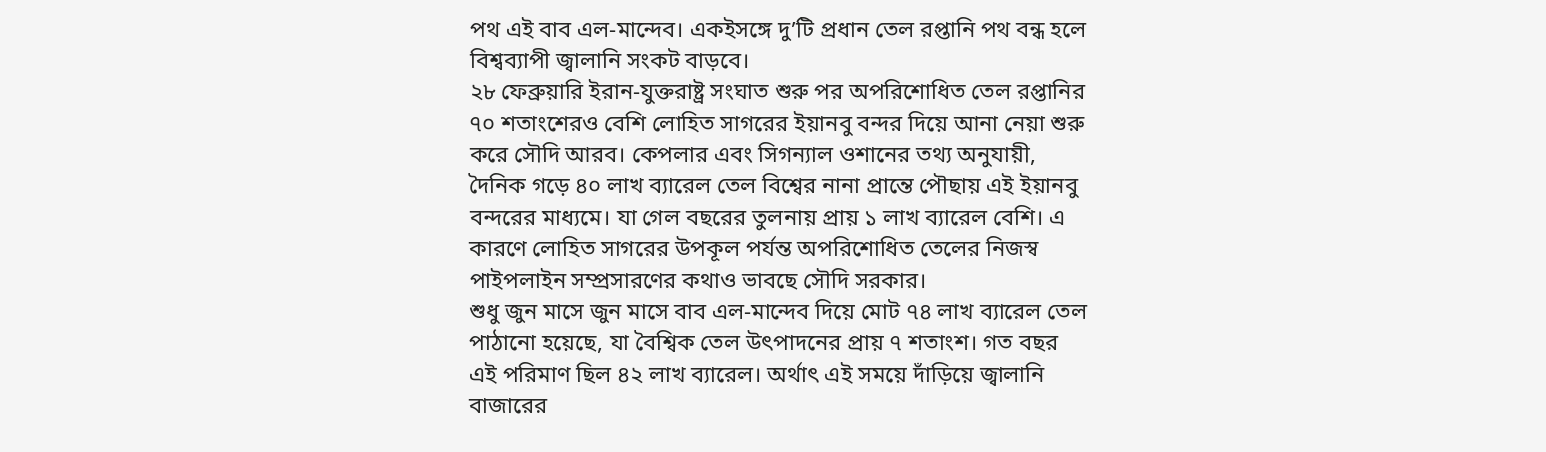পথ এই বাব এল-মান্দেব। একইসঙ্গে দু’টি প্রধান তেল রপ্তানি পথ বন্ধ হলে বিশ্বব্যাপী জ্বালানি সংকট বাড়বে।
২৮ ফেব্রুয়ারি ইরান-যুক্তরাষ্ট্র সংঘাত শুরু পর অপরিশোধিত তেল রপ্তানির ৭০ শতাংশেরও বেশি লোহিত সাগরের ইয়ানবু বন্দর দিয়ে আনা নেয়া শুরু করে সৌদি আরব। কেপলার এবং সিগন্যাল ওশানের তথ্য অনুযায়ী, দৈনিক গড়ে ৪০ লাখ ব্যারেল তেল বিশ্বের নানা প্রান্তে পৌছায় এই ইয়ানবু বন্দরের মাধ্যমে। যা গেল বছরের তুলনায় প্রায় ১ লাখ ব্যারেল বেশি। এ কারণে লোহিত সাগরের উপকূল পর্যন্ত অপরিশোধিত তেলের নিজস্ব পাইপলাইন সম্প্রসারণের কথাও ভাবছে সৌদি সরকার।
শুধু জুন মাসে জুন মাসে বাব এল-মান্দেব দিয়ে মোট ৭৪ লাখ ব্যারেল তেল পাঠানো হয়েছে, যা বৈশ্বিক তেল উৎপাদনের প্রায় ৭ শতাংশ। গত বছর এই পরিমাণ ছিল ৪২ লাখ ব্যারেল। অর্থাৎ এই সময়ে দাঁড়িয়ে জ্বালানি বাজারের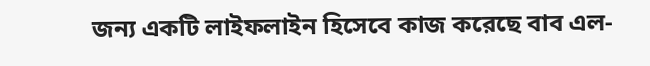জন্য একটি লাইফলাইন হিসেবে কাজ করেছে বাব এল-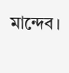মান্দেব।